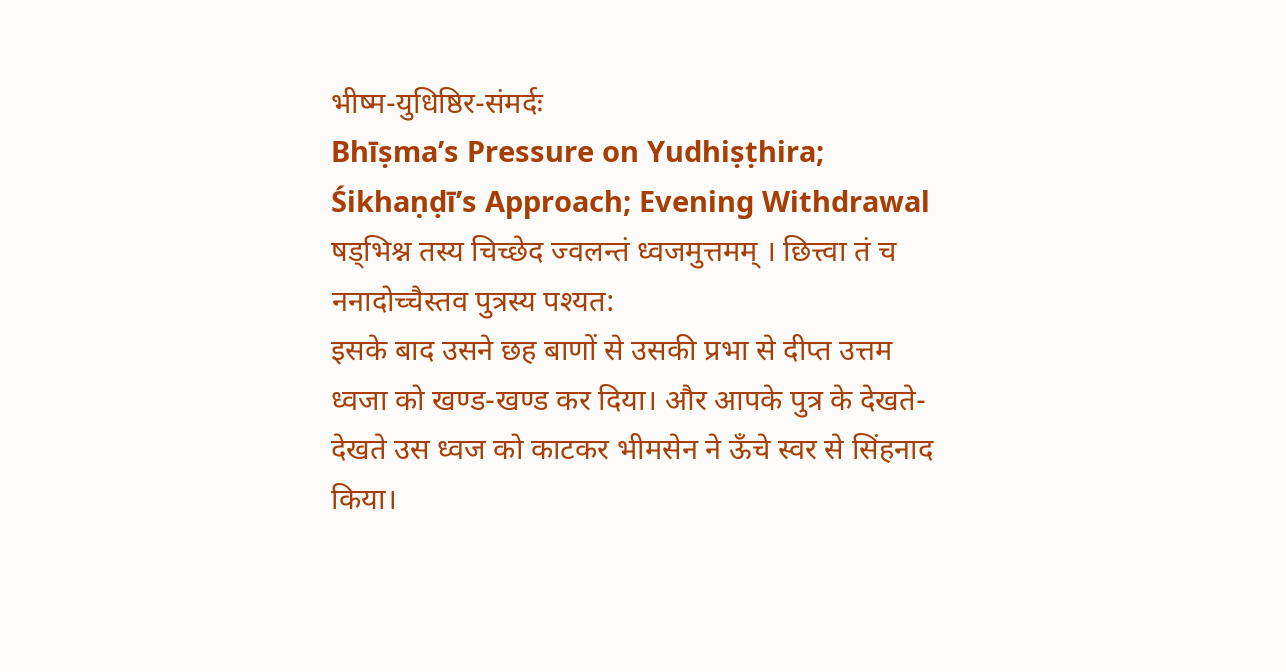भीष्म-युधिष्ठिर-संमर्दः
Bhīṣma’s Pressure on Yudhiṣṭhira; Śikhaṇḍī’s Approach; Evening Withdrawal
षड्भिश्न तस्य चिच्छेद ज्वलन्तं ध्वजमुत्तमम् । छित्त्वा तं च ननादोच्चैस्तव पुत्रस्य पश्यत:
इसके बाद उसने छह बाणों से उसकी प्रभा से दीप्त उत्तम ध्वजा को खण्ड-खण्ड कर दिया। और आपके पुत्र के देखते-देखते उस ध्वज को काटकर भीमसेन ने ऊँचे स्वर से सिंहनाद किया।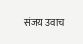संजय उवाच